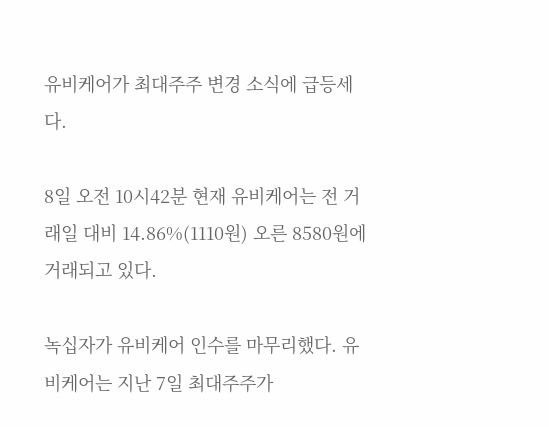유비케어가 최대주주 변경 소식에 급등세다.

8일 오전 10시42분 현재 유비케어는 전 거래일 대비 14.86%(1110원) 오른 8580원에 거래되고 있다.

녹십자가 유비케어 인수를 마무리했다. 유비케어는 지난 7일 최대주주가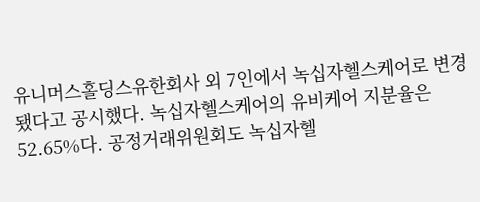유니머스홀딩스유한회사 외 7인에서 녹십자헬스케어로 변경됐다고 공시했다. 녹십자헬스케어의 유비케어 지분율은 52.65%다. 공정거래위원회도 녹십자헬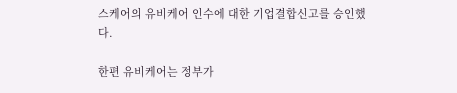스케어의 유비케어 인수에 대한 기업결합신고를 승인했다.

한편 유비케어는 정부가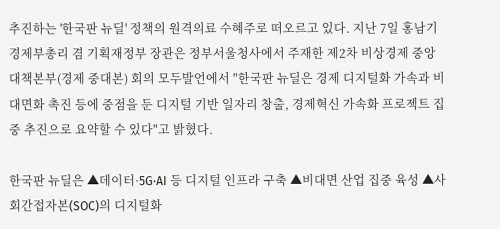추진하는 '한국판 뉴딜' 정책의 원격의료 수혜주로 떠오르고 있다. 지난 7일 홍남기 경제부총리 겸 기획재정부 장관은 정부서울청사에서 주재한 제2차 비상경제 중앙대책본부(경제 중대본) 회의 모두발언에서 "한국판 뉴딜은 경제 디지털화 가속과 비대면화 촉진 등에 중점을 둔 디지털 기반 일자리 창출, 경제혁신 가속화 프로젝트 집중 추진으로 요약할 수 있다"고 밝혔다.

한국판 뉴딜은 ▲데이터·5G·AI 등 디지털 인프라 구축 ▲비대면 산업 집중 육성 ▲사회간접자본(SOC)의 디지털화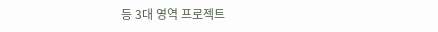등 3대 영역 프로젝트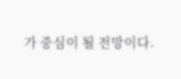가 중심이 될 전망이다.